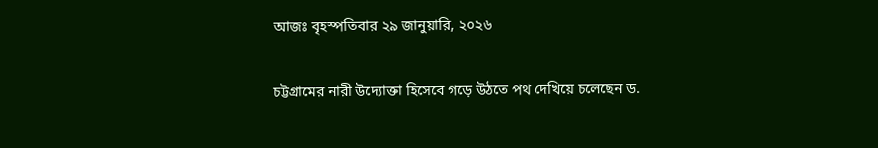আজঃ বৃহস্পতিবার ২৯ জানুয়ারি, ২০২৬

চট্টগ্রামের নারী উদ্যোক্তা হিসেবে গড়ে উঠতে পথ দেখিয়ে চলেছেন ড.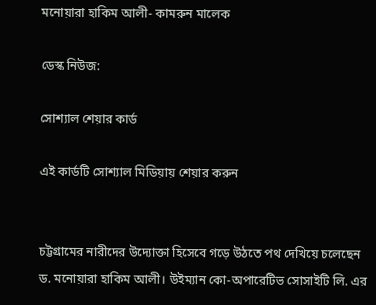মনোয়ারা হাকিম আলী- কামরুন মালেক

ডেস্ক নিউজ:

সোশ্যাল শেয়ার কার্ড

এই কার্ডটি সোশ্যাল মিডিয়ায় শেয়ার করুন


চট্টগ্রামের নারীদের উদ্যোক্তা হিসেবে গড়ে উঠতে পথ দেখিয়ে চলেছেন ড. মনোয়ারা হাকিম আলী। উইম্যান কো-অপারেটিভ সোসাইটি লি. এর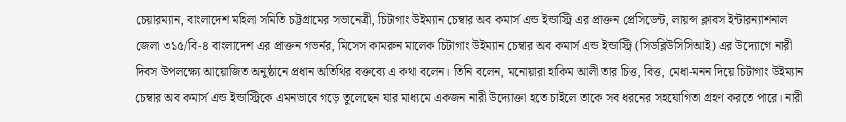চেয়ারম্যান, বাংলাদেশ মহিলা সমিতি চট্টগ্রামের সভানেত্রী, চিটাগাং উইম্যান চেম্বার অব কমার্স এন্ড ইন্ডাস্ট্রি এর প্রাক্তন প্রেসিডেন্ট, লায়ন্স ক্লাবস ইন্টারন্যাশনাল জেলা ৩১৫/বি-৪ বাংলাদেশ এর প্রাক্তন গভর্নর, মিসেস কামরুন মালেক চিটাগাং উইম্যান চেম্বার অব কমার্স এন্ড ইন্ডাস্ট্রি (সিডব্লিউসিসিআই) এর উদ্যোগে নারী দিবস উপলক্ষ্যে আয়োজিত অনুষ্ঠানে প্রধান অতিথির বক্তব্যে এ কথা বলেন। তিনি বলেন, মনোয়ারা হাকিম আলী তার চিত্ত, বিত্ত, মেধা-মনন দিয়ে চিটাগাং উইম্যান চেম্বার অব কমার্স এন্ড ইন্ডাস্ট্রিকে এমনভাবে গড়ে তুলেছেন যার মাধ্যমে একজন নারী উদ্যোক্তা হতে চাইলে তাকে সব ধরনের সহযোগিতা গ্রহণ করতে পারে। নারী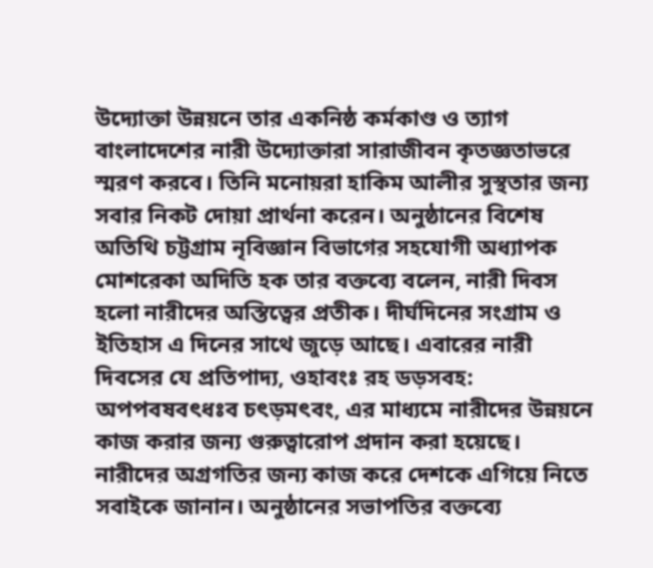উদ্যোক্তা উন্নয়নে তার একনিষ্ঠ কর্মকাণ্ড ও ত্যাগ বাংলাদেশের নারী উদ্যোক্তারা সারাজীবন কৃতজ্ঞতাভরে স্মরণ করবে। তিনি মনোয়রা হাকিম আলীর সুস্থতার জন্য সবার নিকট দোয়া প্রার্থনা করেন। অনুষ্ঠানের বিশেষ অতিথি চট্টগ্রাম নৃবিজ্ঞান বিভাগের সহযোগী অধ্যাপক মোশরেকা অদিতি হক তার বক্তব্যে বলেন, নারী দিবস হলো নারীদের অস্তিত্বের প্রতীক। দীর্ঘদিনের সংগ্রাম ও ইতিহাস এ দিনের সাথে জুড়ে আছে। এবারের নারী দিবসের যে প্রতিপাদ্য, ওহাবংঃ রহ ডড়সবহ: অপপবষবৎধঃব চৎড়মৎবং, এর মাধ্যমে নারীদের উন্নয়নে কাজ করার জন্য গুরুত্বারোপ প্রদান করা হয়েছে। নারীদের অগ্রগতির জন্য কাজ করে দেশকে এগিয়ে নিতে সবাইকে জানান। অনুষ্ঠানের সভাপতির বক্তব্যে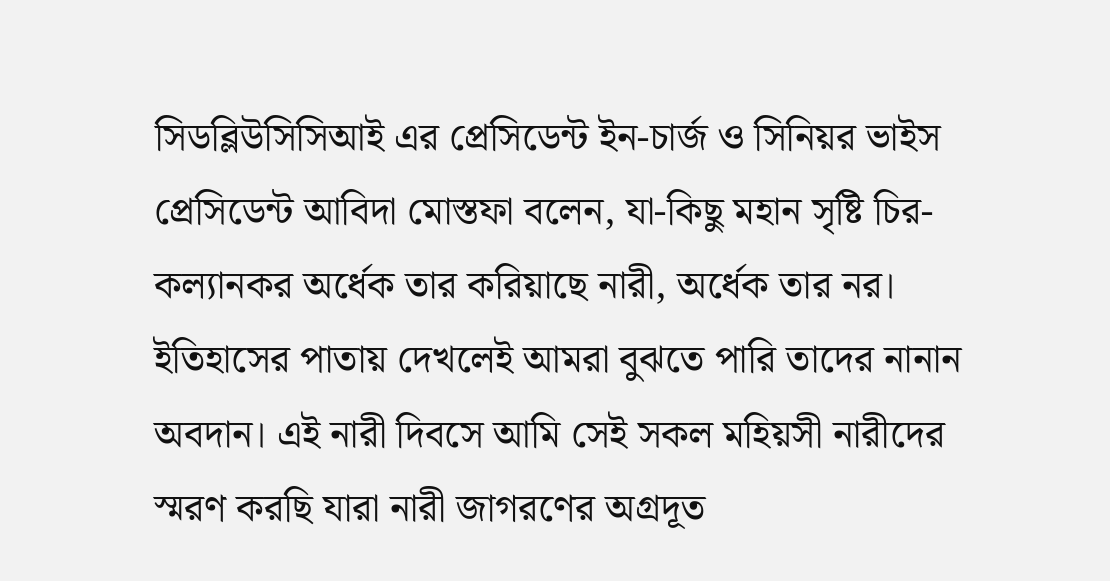সিডব্লিউসিসিআই এর প্রেসিডেন্ট ইন-চার্জ ও সিনিয়র ভাইস প্রেসিডেন্ট আবিদা মোস্তফা বলেন, যা-কিছু মহান সৃষ্টি চির-কল্যানকর অর্ধেক তার করিয়াছে নারী, অর্ধেক তার নর। ইতিহাসের পাতায় দেখলেই আমরা বুঝতে পারি তাদের নানান অবদান। এই নারী দিবসে আমি সেই সকল মহিয়সী নারীদের স্মরণ করছি যারা নারী জাগরণের অগ্রদূত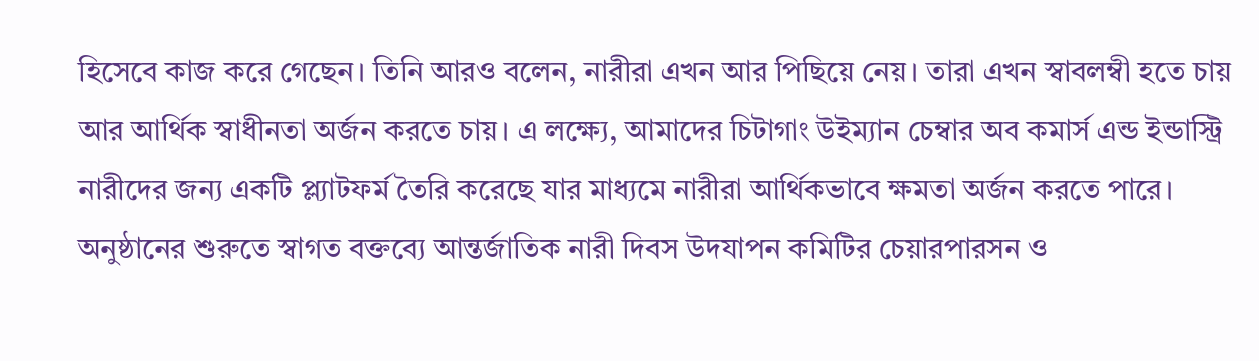হিসেবে কাজ করে গেছেন। তিনি আরও বলেন, নারীরা এখন আর পিছিয়ে নেয়। তারা এখন স্বাবলম্বী হতে চায় আর আর্থিক স্বাধীনতা অর্জন করতে চায়। এ লক্ষ্যে, আমাদের চিটাগাং উইম্যান চেম্বার অব কমার্স এন্ড ইন্ডাস্ট্রি নারীদের জন্য একটি প্ল্যাটফর্ম তৈরি করেছে যার মাধ্যমে নারীরা আর্থিকভাবে ক্ষমতা অর্জন করতে পারে। অনুষ্ঠানের শুরুতে স্বাগত বক্তব্যে আন্তর্জাতিক নারী দিবস উদযাপন কমিটির চেয়ারপারসন ও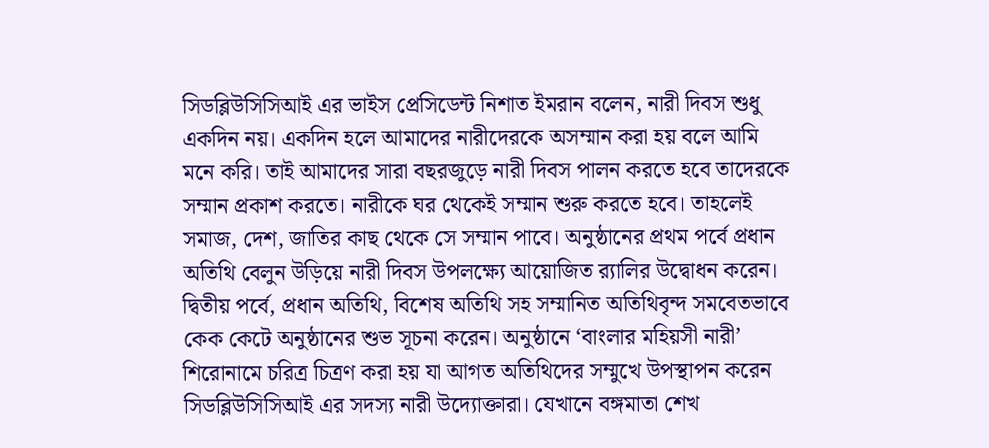সিডব্লিউসিসিআই এর ভাইস প্রেসিডেন্ট নিশাত ইমরান বলেন, নারী দিবস শুধু একদিন নয়। একদিন হলে আমাদের নারীদেরকে অসম্মান করা হয় বলে আমি মনে করি। তাই আমাদের সারা বছরজুড়ে নারী দিবস পালন করতে হবে তাদেরকে সম্মান প্রকাশ করতে। নারীকে ঘর থেকেই সম্মান শুরু করতে হবে। তাহলেই সমাজ, দেশ, জাতির কাছ থেকে সে সম্মান পাবে। অনুষ্ঠানের প্রথম পর্বে প্রধান অতিথি বেলুন উড়িয়ে নারী দিবস উপলক্ষ্যে আয়োজিত র‌্যালির উদ্বোধন করেন। দ্বিতীয় পর্বে, প্রধান অতিথি, বিশেষ অতিথি সহ সম্মানিত অতিথিবৃন্দ সমবেতভাবে কেক কেটে অনুষ্ঠানের শুভ সূচনা করেন। অনুষ্ঠানে ‘বাংলার মহিয়সী নারী’ শিরোনামে চরিত্র চিত্রণ করা হয় যা আগত অতিথিদের সম্মুখে উপস্থাপন করেন সিডব্লিউসিসিআই এর সদস্য নারী উদ্যোক্তারা। যেখানে বঙ্গমাতা শেখ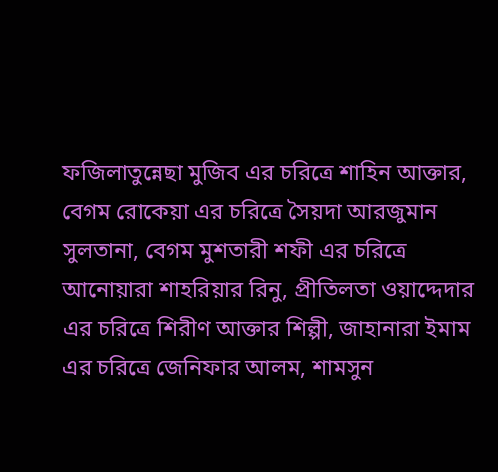ফজিলাতুন্নেছা মুজিব এর চরিত্রে শাহিন আক্তার, বেগম রোকেয়া এর চরিত্রে সৈয়দা আরজুমান সুলতানা, বেগম মুশতারী শফী এর চরিত্রে আনোয়ারা শাহরিয়ার রিনু, প্রীতিলতা ওয়াদ্দেদার এর চরিত্রে শিরীণ আক্তার শিল্পী, জাহানারা ইমাম এর চরিত্রে জেনিফার আলম, শামসুন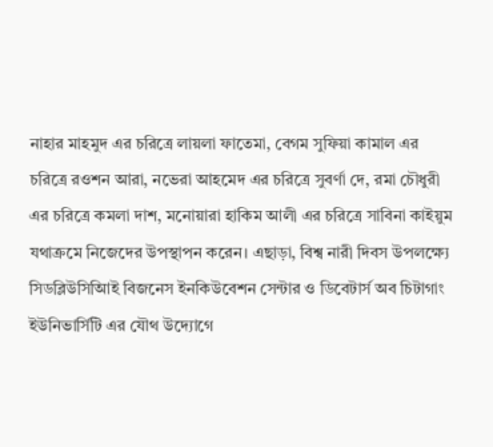নাহার মাহমুদ এর চরিত্রে লায়লা ফাতেমা, বেগম সুফিয়া কামাল এর চরিত্রে রওশন আরা, নভেরা আহমেদ এর চরিত্রে সুবর্ণা দে, রমা চৌধুরী এর চরিত্রে কমলা দাশ, মনোয়ারা হাকিম আলী এর চরিত্রে সাবিনা কাইয়ুম যথাক্রমে নিজেদের উপস্থাপন করেন। এছাড়া, বিশ্ব নারী দিবস উপলক্ষ্যে সিডব্লিউসিআিই বিজনেস ইনকিউবেশন সেন্টার ও ডিবেটার্স অব চিটাগাং ইউনিভার্সিটি এর যৌথ উদ্যোগে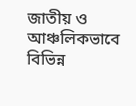জাতীয় ও আঞ্চলিকভাবে বিভিন্ন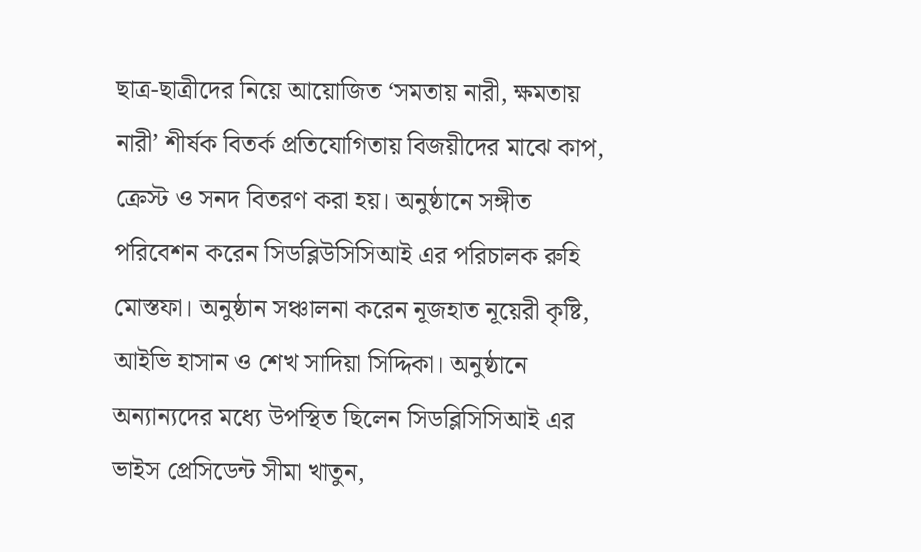ছাত্র-ছাত্রীদের নিয়ে আয়োজিত ‘সমতায় নারী, ক্ষমতায় নারী’ শীর্ষক বিতর্ক প্রতিযোগিতায় বিজয়ীদের মাঝে কাপ, ক্রেস্ট ও সনদ বিতরণ করা হয়। অনুষ্ঠানে সঙ্গীত পরিবেশন করেন সিডব্লিউসিসিআই এর পরিচালক রুহি মোস্তফা। অনুষ্ঠান সঞ্চালনা করেন নূজহাত নূয়েরী কৃষ্টি, আইভি হাসান ও শেখ সাদিয়া সিদ্দিকা। অনুষ্ঠানে অন্যান্যদের মধ্যে উপস্থিত ছিলেন সিডব্লিসিসিআই এর ভাইস প্রেসিডেন্ট সীমা খাতুন,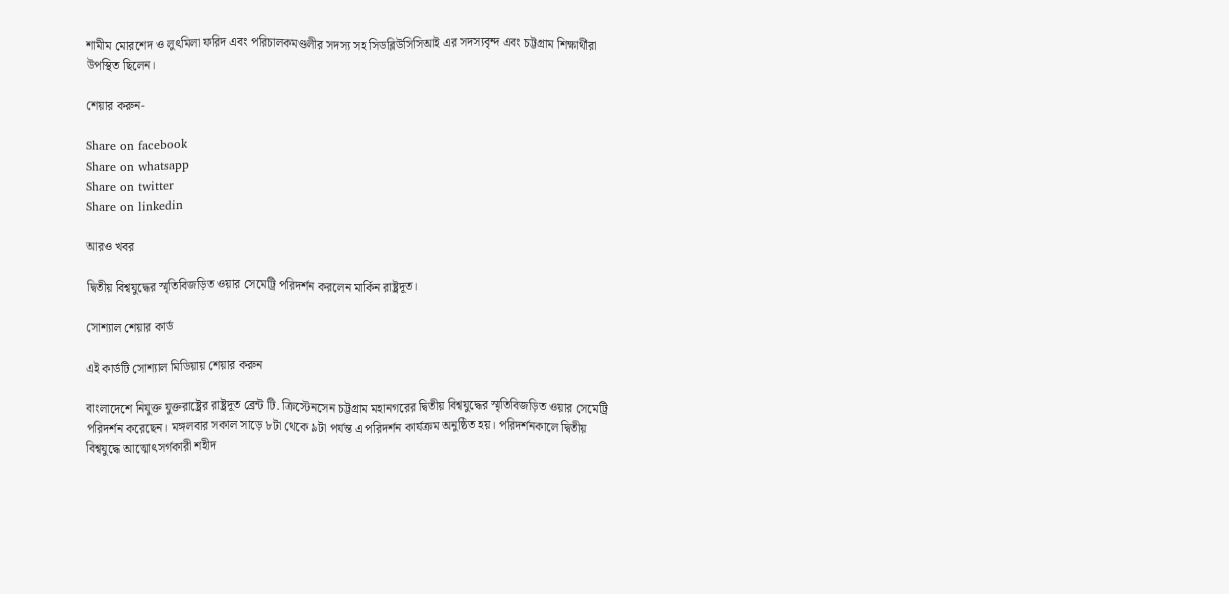শামীম মোরশেদ ও লুৎমিলা ফরিদ এবং পরিচালকমণ্ডলীর সদস্য সহ সিডব্লিউসিসিআই এর সদস্যবৃন্দ এবং চট্টগ্রাম শিক্ষার্থীরা উপস্থিত ছিলেন।

শেয়ার করুন-

Share on facebook
Share on whatsapp
Share on twitter
Share on linkedin

আরও খবর

দ্বিতীয় বিশ্বযুদ্ধের স্মৃতিবিজড়িত ওয়ার সেমেট্রি পরিদর্শন করলেন মার্কিন রাষ্ট্রদূত।

সোশ্যাল শেয়ার কার্ড

এই কার্ডটি সোশ্যাল মিডিয়ায় শেয়ার করুন

বাংলাদেশে নিযুক্ত যুক্তরাষ্ট্রের রাষ্ট্রদূত ব্রেন্ট টি. ক্রিস্টেনসেন চট্টগ্রাম মহানগরের দ্বিতীয় বিশ্বযুদ্ধের স্মৃতিবিজড়িত ওয়ার সেমেট্রি পরিদর্শন করেছেন। মঙ্গলবার সকাল সাড়ে ৮টা থেকে ৯টা পর্যন্ত এ পরিদর্শন কার্যক্রম অনুষ্ঠিত হয়। পরিদর্শনকালে দ্বিতীয় বিশ্বযুদ্ধে আত্মোৎসর্গকারী শহীদ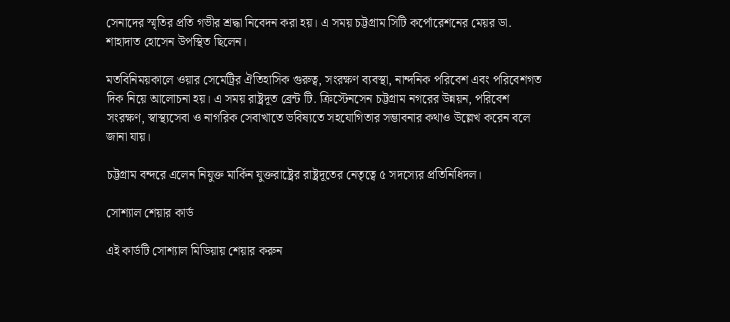সেনাদের স্মৃতির প্রতি গভীর শ্রদ্ধা নিবেদন করা হয়। এ সময় চট্টগ্রাম সিটি কর্পোরেশনের মেয়র ডা. শাহাদাত হোসেন উপস্থিত ছিলেন।

মতবিনিময়কালে ওয়ার সেমেট্রির ঐতিহাসিক গুরুত্ব, সংরক্ষণ ব্যবস্থা, নান্দনিক পরিবেশ এবং পরিবেশগত দিক নিয়ে আলোচনা হয়। এ সময় রাষ্ট্রদূত ব্রেন্ট টি. ক্রিস্টেনসেন চট্টগ্রাম নগরের উন্নয়ন, পরিবেশ সংরক্ষণ, স্বাস্থ্যসেবা ও নাগরিক সেবাখাতে ভবিষ্যতে সহযোগিতার সম্ভাবনার কথাও উল্লেখ করেন বলে জানা যায়।

চট্টগ্রাম বন্দরে এলেন নিযুক্ত মার্কিন যুক্তরাষ্ট্রের রাষ্ট্রদূতের নেতৃত্বে ৫ সদস্যের প্রতিনিধিদল।

সোশ্যাল শেয়ার কার্ড

এই কার্ডটি সোশ্যাল মিডিয়ায় শেয়ার করুন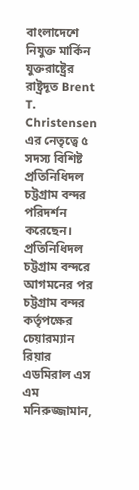বাংলাদেশে নিযুক্ত মার্কিন যুক্তরাষ্ট্রের রাষ্ট্রদূত Brent T. Christensen এর নেতৃত্বে ৫ সদস্য বিশিষ্ট প্রতিনিধিদল চট্টগ্রাম বন্দর পরিদর্শন করেছেন। প্রতিনিধিদল চট্টগ্রাম বন্দরে আগমনের পর চট্টগ্রাম বন্দর কর্তৃপক্ষের চেয়ারম্যান রিয়ার এডমিরাল এস এম মনিরুজ্জামান,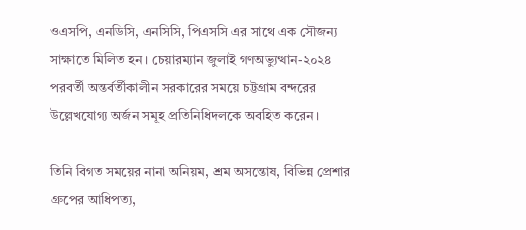ওএসপি, এনডিসি, এনসিসি, পিএসসি এর সাথে এক সৌজন্য সাক্ষাতে মিলিত হন। চেয়ারম্যান জুলাই গণঅভ্যুত্থান-২০২৪ পরবর্তী অন্তর্বর্তীকালীন সরকারের সময়ে চট্টগ্রাম বন্দরের উল্লেখযোগ্য অর্জন সমূহ প্রতিনিধিদলকে অবহিত করেন।

তিনি বিগত সময়ের নানা অনিয়ম, শ্রম অসন্তোষ, বিভিন্ন প্রেশার গ্রুপের আধিপত্য,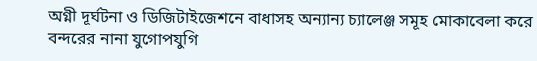অগ্নী দূর্ঘটনা ও ডিজিটাইজেশনে বাধাসহ অন্যান্য চ্যালেঞ্জ সমূহ মোকাবেলা করে বন্দরের নানা যুগোপযুগি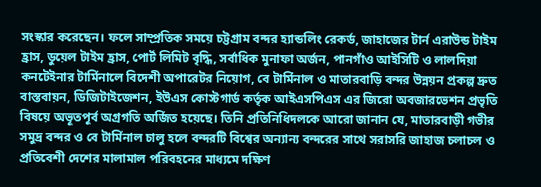সংস্কার করেছেন। ফলে সাম্প্রতিক সময়ে চট্টগ্রাম বন্দর হ্যান্ডলিং রেকর্ড, জাহাজের টার্ন এরাউন্ড টাইম হ্রাস, ডুয়েল টাইম হ্রাস, পোর্ট লিমিট বৃদ্ধি, সর্বাধিক মুনাফা অর্জন, পানগাঁও আইসিটি ও লালদিয়া কনটেইনার টার্মিনালে বিদেশী অপারেটর নিয়োগ, বে টার্মিনাল ও মাতারবাড়ি বন্দর উন্নয়ন প্রকল্প দ্রুত বাস্তবায়ন, ডিজিটাইজেশন, ইউএস কোস্টগার্ড কর্তৃক আইএসপিএস এর জিরো অবজারভেশন প্রভৃতি বিষয়ে অভূতপূর্ব অগ্রগতি অর্জিত হয়েছে। তিনি প্রতিনিধিদলকে আরো জানান যে, মাতারবাড়ী গভীর সমুদ্র বন্দর ও বে টার্মিনাল চালু হলে বন্দরটি বিশ্বের অন্যান্য বন্দরের সাথে সরাসরি জাহাজ চলাচল ও প্রতিবেশী দেশের মালামাল পরিবহনের মাধ্যমে দক্ষিণ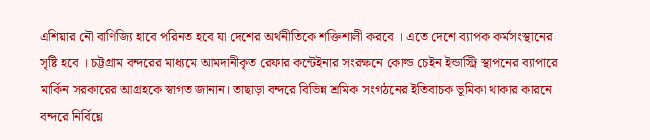এশিয়ার নৌ বাণিজ্যি হাবে পরিনত হবে যা দেশের অর্থনীতিকে শক্তিশালী করবে । এতে দেশে ব্যাপক কর্মসংস্থানের সৃষ্টি হবে । চট্টগ্রাম বন্দরের মাধ্যমে আমদানীকৃত রেফার কন্টেইনার সংরক্ষনে কোল্ড চেইন ইন্ডাস্ট্রি স্থাপনের ব্যাপারে মার্কিন সরকারের আগ্রহকে স্বাগত জানান। তাছাড়া বন্দরে বিভিন্ন শ্রমিক সংগঠনের ইতিবাচক ভূমিকা থাকার কারনে বন্দরে নির্বিঘ্নে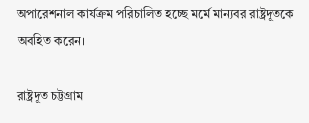অপারেশনাল কার্যক্রম পরিচালিত হচ্ছে মর্মে মান্যবর রাষ্ট্রদূতকে অবহিত করেন।

রাষ্ট্রদূত চট্টগ্রাম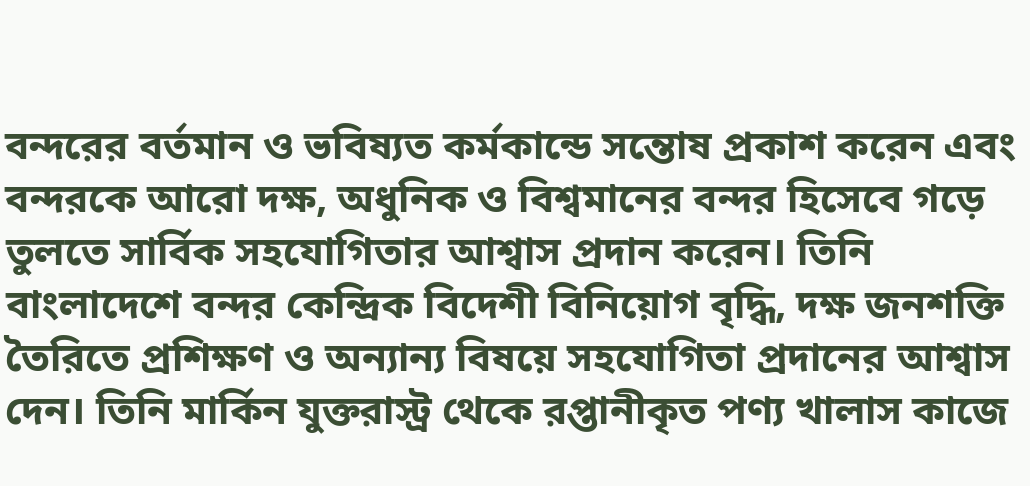বন্দরের বর্তমান ও ভবিষ্যত কর্মকান্ডে সন্তোষ প্রকাশ করেন এবং বন্দরকে আরো দক্ষ, অধুনিক ও বিশ্বমানের বন্দর হিসেবে গড়ে তুলতে সার্বিক সহযোগিতার আশ্বাস প্রদান করেন। তিনি বাংলাদেশে বন্দর কেন্দ্রিক বিদেশী বিনিয়োগ বৃদ্ধি, দক্ষ জনশক্তি তৈরিতে প্রশিক্ষণ ও অন্যান্য বিষয়ে সহযোগিতা প্রদানের আশ্বাস দেন। তিনি মার্কিন যুক্তরাস্ট্র থেকে রপ্তানীকৃত পণ্য খালাস কাজে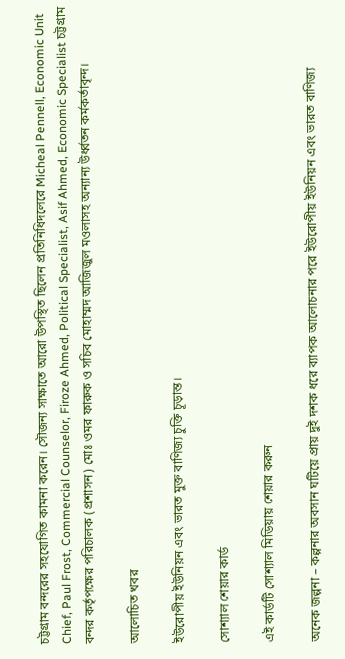চট্টগ্রাম বন্দরের সহযোগিত কামনা করেন। সৌজন্য সাক্ষাতে আরো উপস্থিত ছিলেন প্রতিনিধিদলেরে Micheal Pennell, Economic Unit Chief, Paul Frost, Commercial Counselor, Firoze Ahmed, Political Specialist, Asif Ahmed, Economic Specialist চট্টগ্রাম বন্দর কর্তৃপক্ষের পরিচালক (প্রশাসন) মোঃ ওমর ফারুক ও সচিব মোহাম্মদ আজিজুল মওলাসহ অন্যান্য উর্ধ্বতন কর্মকর্তাবৃন্দ।

আলোচিত খবর

ইউরোপীয় ইউনিয়ন এবং ভারত মুক্ত বাণিজ্য চুক্তি চূড়ান্ত।

সোশ্যাল শেয়ার কার্ড

এই কার্ডটি সোশ্যাল মিডিয়ায় শেয়ার করুন

অনেক জল্পনা – কল্পনার অবসান ঘটিয়ে প্রায় দুই দশক ধরে ব্যাপক আলোচনার পরে ইউরোপীয় ইউনিয়ন এবং ভারত বাণিজ্য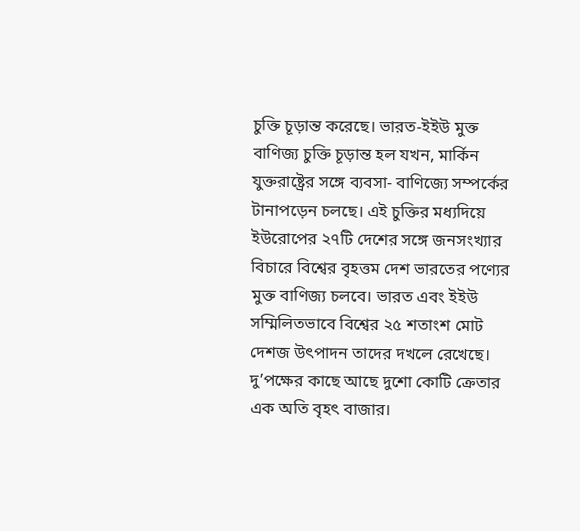চুক্তি চূড়ান্ত করেছে। ভারত-ইইউ মুক্ত বাণিজ্য চুক্তি চূড়ান্ত হল যখন, মার্কিন যুক্তরাষ্ট্রের সঙ্গে ব্যবসা- বাণিজ্যে সম্পর্কের টানাপড়েন চলছে। এই চুক্তির মধ্যদিয়ে ইউরোপের ২৭টি দেশের সঙ্গে জনসংখ্যার বিচারে বিশ্বের বৃহত্তম দেশ ভারতের পণ্যের মুক্ত বাণিজ্য চলবে। ভারত এবং ইইউ সম্মিলিতভাবে বিশ্বের ২৫ শতাংশ মোট দেশজ উৎপাদন তাদের দখলে রেখেছে। দু’পক্ষের কাছে আছে দুশো কোটি ক্রেতার এক অতি বৃহৎ বাজার।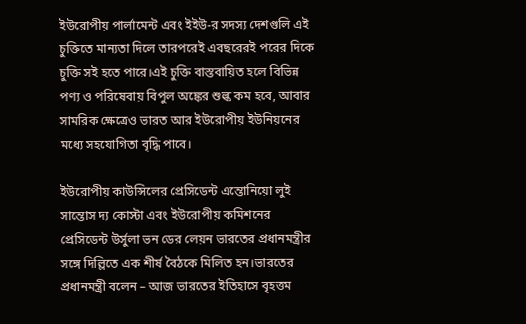ইউরোপীয় পার্লামেন্ট এবং ইইউ-র সদস্য দেশগুলি এই চুক্তিতে মান্যতা দিলে তারপরেই এবছরেরই পরের দিকে চুক্তি সই হতে পারে।এই চুক্তি বাস্তবায়িত হলে বিভিন্ন পণ্য ও পরিষেবায় বিপুল অঙ্কের শুল্ক কম হবে, আবার সামরিক ক্ষেত্রেও ভারত আর ইউরোপীয় ইউনিয়নের মধ্যে সহযোগিতা বৃদ্ধি পাবে।

ইউরোপীয় কাউন্সিলের প্রেসিডেন্ট এন্তোনিয়ো লুই সান্তোস দ্য কোস্টা এবং ইউরোপীয় কমিশনের প্রেসিডেন্ট উর্সুলা ভন ডের লেয়ন ভারতের প্রধানমন্ত্রীর সঙ্গে দিল্লিতে এক শীর্ষ বৈঠকে মিলিত হন।ভারতের প্রধানমন্ত্রী বলেন – আজ ভারতের ইতিহাসে বৃহত্তম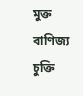মুক্ত বাণিজ্য চুক্তি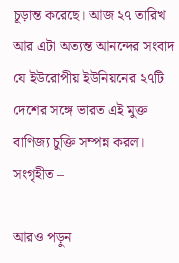চূড়ান্ত করেছে। আজ ২৭ তারিখ আর এটা অত্যন্ত আনন্দের সংবাদ যে ইউরোপীয় ইউনিয়নের ২৭টি দেশের সঙ্গে ভারত এই মুক্ত বাণিজ্য চুক্তি সম্পন্ন করল।
সংগৃহীত –

আরও পড়ুন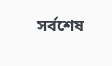সর্বশেষ